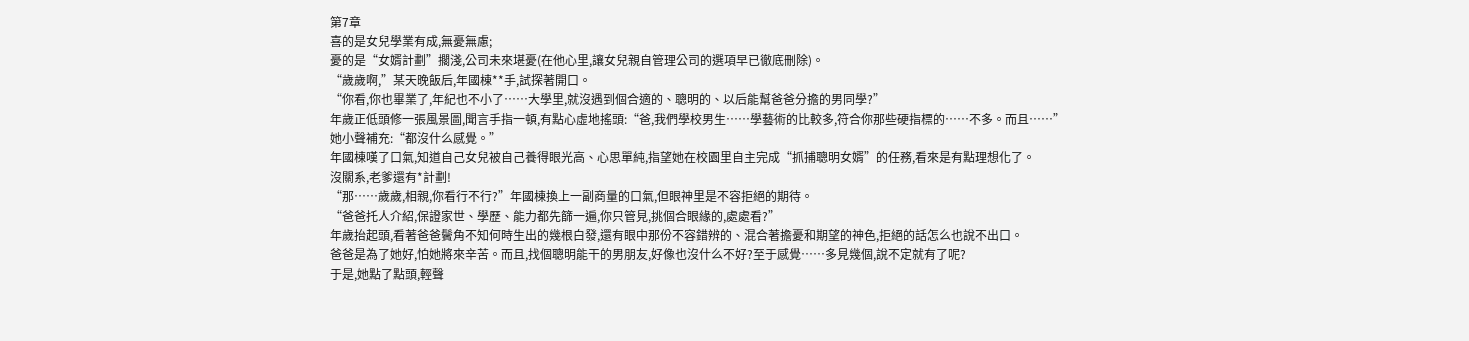第7章
喜的是女兒學業有成,無憂無慮;
憂的是“女婿計劃”擱淺,公司未來堪憂(在他心里,讓女兒親自管理公司的選項早已徹底刪除)。
“歲歲啊,”某天晚飯后,年國棟**手,試探著開口。
“你看,你也畢業了,年紀也不小了……大學里,就沒遇到個合適的、聰明的、以后能幫爸爸分擔的男同學?”
年歲正低頭修一張風景圖,聞言手指一頓,有點心虛地搖頭:“爸,我們學校男生……學藝術的比較多,符合你那些硬指標的……不多。而且……”
她小聲補充:“都沒什么感覺。”
年國棟嘆了口氣,知道自己女兒被自己養得眼光高、心思單純,指望她在校園里自主完成“抓捕聰明女婿”的任務,看來是有點理想化了。
沒關系,老爹還有*計劃!
“那……歲歲,相親,你看行不行?”年國棟換上一副商量的口氣,但眼神里是不容拒絕的期待。
“爸爸托人介紹,保證家世、學歷、能力都先篩一遍,你只管見,挑個合眼緣的,處處看?”
年歲抬起頭,看著爸爸鬢角不知何時生出的幾根白發,還有眼中那份不容錯辨的、混合著擔憂和期望的神色,拒絕的話怎么也說不出口。
爸爸是為了她好,怕她將來辛苦。而且,找個聰明能干的男朋友,好像也沒什么不好?至于感覺……多見幾個,說不定就有了呢?
于是,她點了點頭,輕聲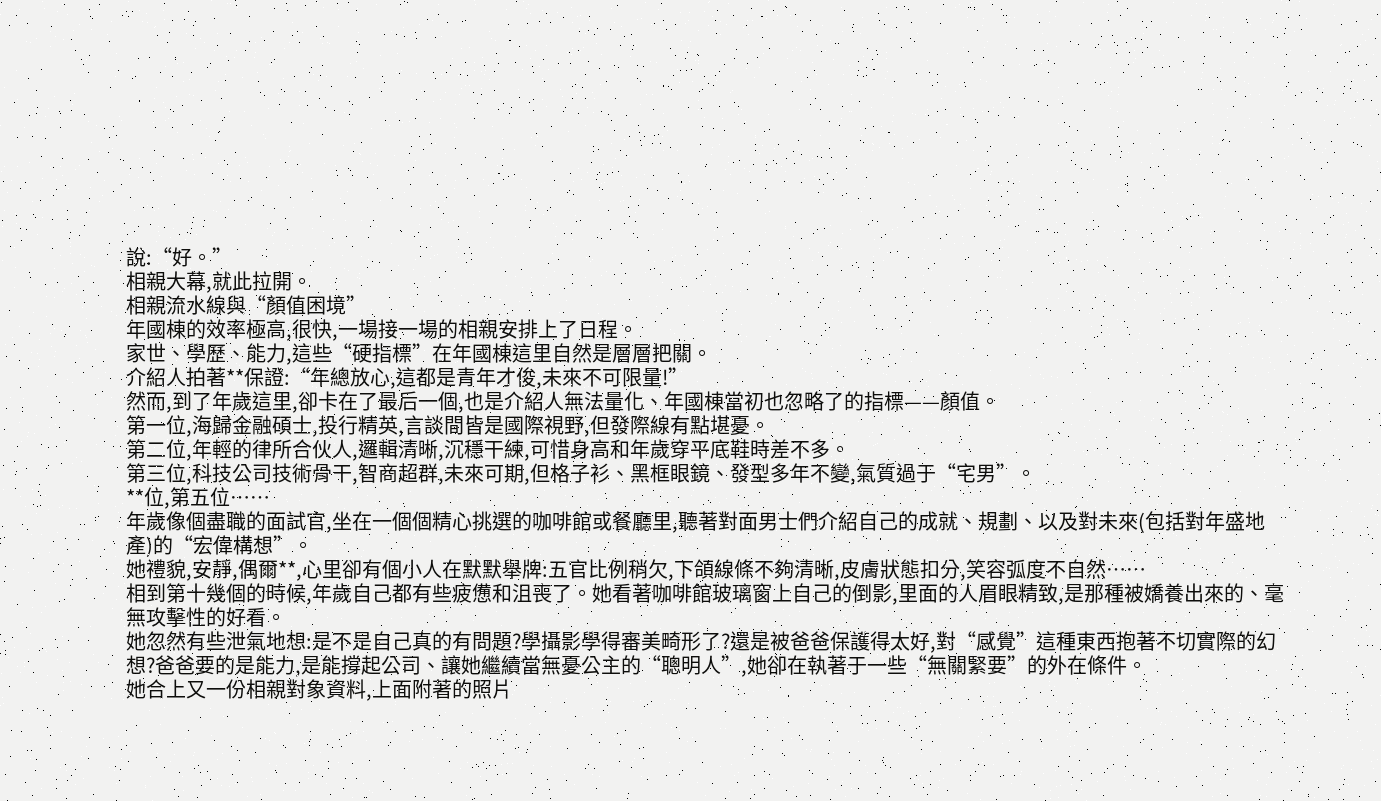說:“好。”
相親大幕,就此拉開。
相親流水線與“顏值困境”
年國棟的效率極高,很快,一場接一場的相親安排上了日程。
家世、學歷、能力,這些“硬指標”在年國棟這里自然是層層把關。
介紹人拍著**保證:“年總放心,這都是青年才俊,未來不可限量!”
然而,到了年歲這里,卻卡在了最后一個,也是介紹人無法量化、年國棟當初也忽略了的指標——顏值。
第一位,海歸金融碩士,投行精英,言談間皆是國際視野,但發際線有點堪憂。
第二位,年輕的律所合伙人,邏輯清晰,沉穩干練,可惜身高和年歲穿平底鞋時差不多。
第三位,科技公司技術骨干,智商超群,未來可期,但格子衫、黑框眼鏡、發型多年不變,氣質過于“宅男”。
**位,第五位……
年歲像個盡職的面試官,坐在一個個精心挑選的咖啡館或餐廳里,聽著對面男士們介紹自己的成就、規劃、以及對未來(包括對年盛地產)的“宏偉構想”。
她禮貌,安靜,偶爾**,心里卻有個小人在默默舉牌:五官比例稍欠,下頜線條不夠清晰,皮膚狀態扣分,笑容弧度不自然……
相到第十幾個的時候,年歲自己都有些疲憊和沮喪了。她看著咖啡館玻璃窗上自己的倒影,里面的人眉眼精致,是那種被嬌養出來的、毫無攻擊性的好看。
她忽然有些泄氣地想:是不是自己真的有問題?學攝影學得審美畸形了?還是被爸爸保護得太好,對“感覺”這種東西抱著不切實際的幻想?爸爸要的是能力,是能撐起公司、讓她繼續當無憂公主的“聰明人”,她卻在執著于一些“無關緊要”的外在條件。
她合上又一份相親對象資料,上面附著的照片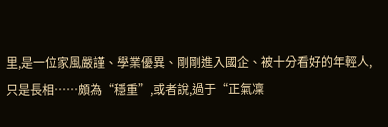里,是一位家風嚴謹、學業優異、剛剛進入國企、被十分看好的年輕人,只是長相……頗為“穩重”,或者說,過于“正氣凜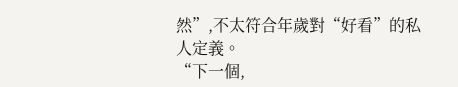然”,不太符合年歲對“好看”的私人定義。
“下一個,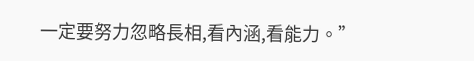一定要努力忽略長相,看內涵,看能力。”